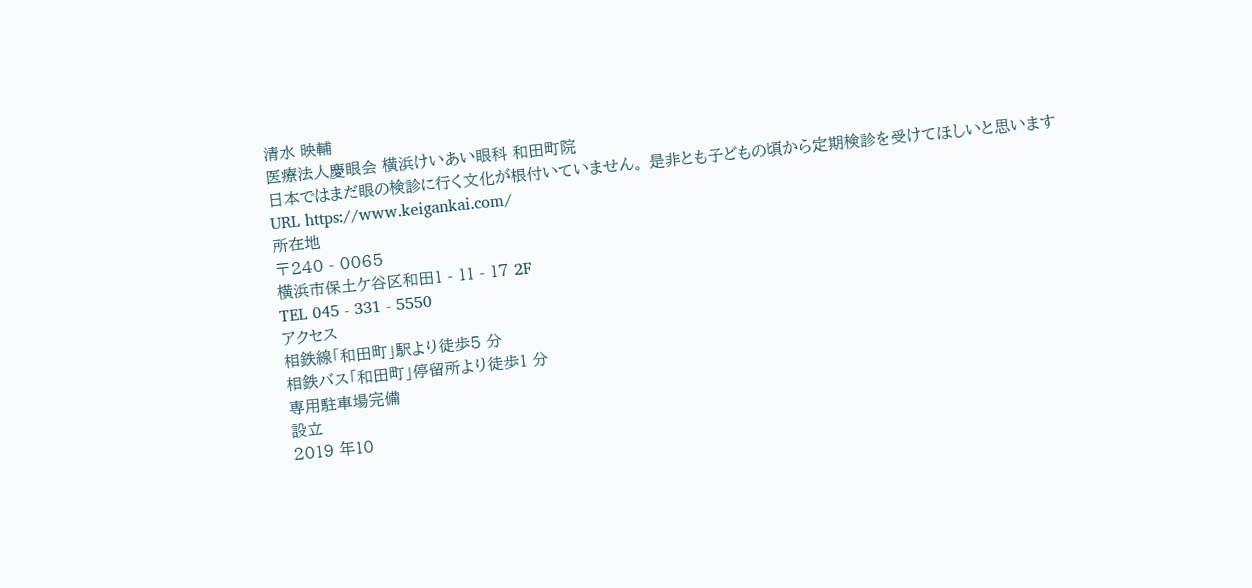清水 映輔
医療法人慶眼会 横浜けいあい眼科 和田町院
日本ではまだ眼の検診に行く文化が根付いていません。 是非とも子どもの頃から定期検診を受けてほしいと思います
URL https://www.keigankai.com/
所在地
〒240 - 0065
横浜市保土ケ谷区和田1 - 11 - 17 2F
TEL 045 - 331 - 5550
アクセス
相鉄線「和田町」駅より徒歩5 分
相鉄バス「和田町」停留所より徒歩1 分
専用駐車場完備
設立
2019 年10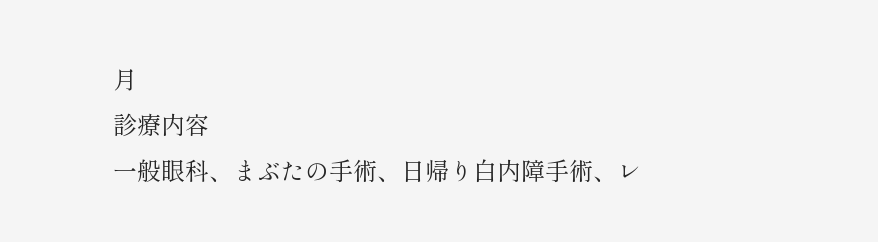月
診療内容
一般眼科、まぶたの手術、日帰り白内障手術、レ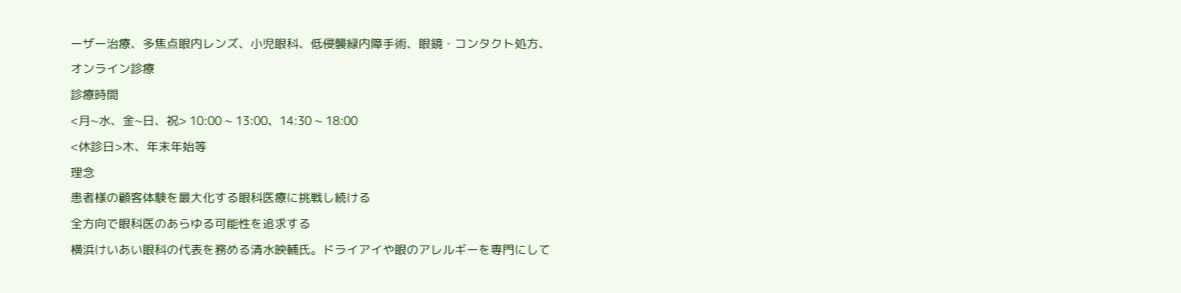ーザー治療、多焦点眼内レンズ、小児眼科、低侵襲緑内障手術、眼鏡・コンタクト処方、オンライン診療
診療時間
<月~水、金~日、祝> 10:00 ~ 13:00、14:30 ~ 18:00
<休診日>木、年末年始等
理念
患者様の顧客体験を最大化する眼科医療に挑戦し続ける
全方向で眼科医のあらゆる可能性を追求する
横浜けいあい眼科の代表を務める清水映輔氏。ドライアイや眼のアレルギーを専門にして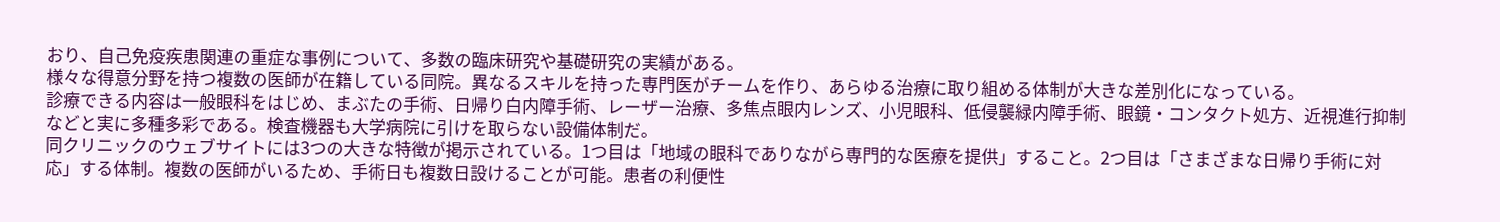おり、自己免疫疾患関連の重症な事例について、多数の臨床研究や基礎研究の実績がある。
様々な得意分野を持つ複数の医師が在籍している同院。異なるスキルを持った専門医がチームを作り、あらゆる治療に取り組める体制が大きな差別化になっている。
診療できる内容は一般眼科をはじめ、まぶたの手術、日帰り白内障手術、レーザー治療、多焦点眼内レンズ、小児眼科、低侵襲緑内障手術、眼鏡・コンタクト処方、近視進行抑制などと実に多種多彩である。検査機器も大学病院に引けを取らない設備体制だ。
同クリニックのウェブサイトには3つの大きな特徴が掲示されている。1つ目は「地域の眼科でありながら専門的な医療を提供」すること。2つ目は「さまざまな日帰り手術に対応」する体制。複数の医師がいるため、手術日も複数日設けることが可能。患者の利便性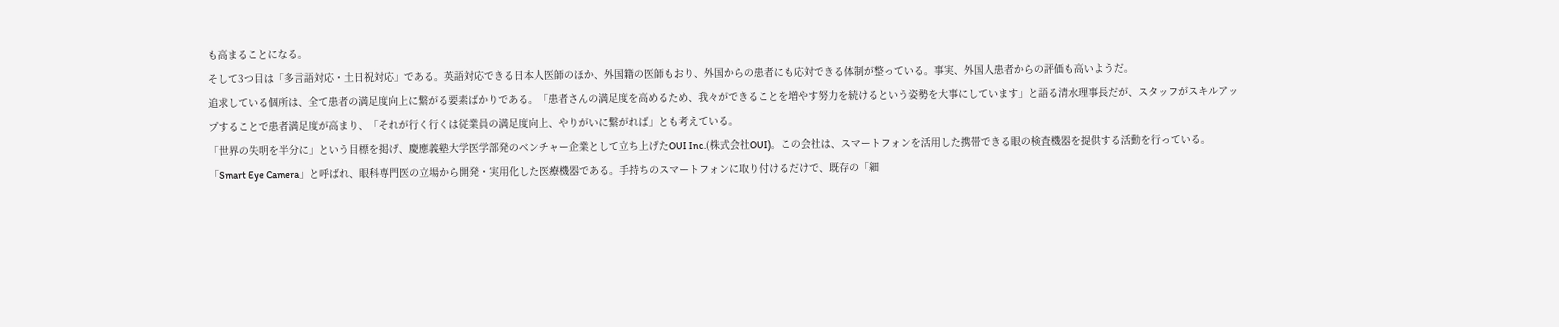も高まることになる。
そして3つ目は「多言語対応・土日祝対応」である。英語対応できる日本人医師のほか、外国籍の医師もおり、外国からの患者にも応対できる体制が整っている。事実、外国人患者からの評価も高いようだ。
追求している個所は、全て患者の満足度向上に繋がる要素ばかりである。「患者さんの満足度を高めるため、我々ができることを増やす努力を続けるという姿勢を大事にしています」と語る清水理事長だが、スタッフがスキルアップすることで患者満足度が高まり、「それが行く行くは従業員の満足度向上、やりがいに繋がれば」とも考えている。
「世界の失明を半分に」という目標を掲げ、慶應義塾大学医学部発のベンチャー企業として立ち上げたOUI Inc.(株式会社OUI)。この会社は、スマートフォンを活用した携帯できる眼の検査機器を提供する活動を行っている。「Smart Eye Camera」と呼ばれ、眼科専門医の立場から開発・実用化した医療機器である。手持ちのスマートフォンに取り付けるだけで、既存の「細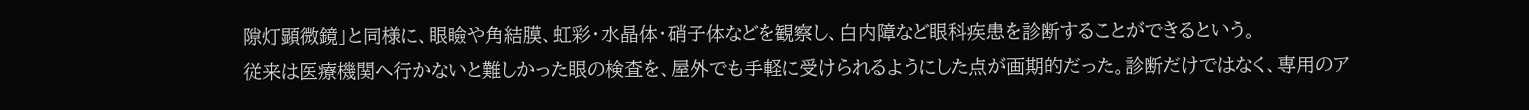隙灯顕微鏡」と同様に、眼瞼や角結膜、虹彩・水晶体・硝子体などを観察し、白内障など眼科疾患を診断することができるという。
従来は医療機関へ行かないと難しかった眼の検査を、屋外でも手軽に受けられるようにした点が画期的だった。診断だけではなく、専用のア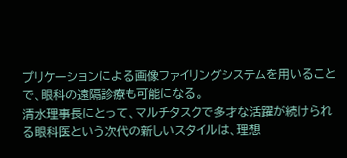プリケーションによる画像ファイリングシステムを用いることで、眼科の遠隔診療も可能になる。
清水理事長にとって、マルチタスクで多才な活躍が続けられる眼科医という次代の新しいスタイルは、理想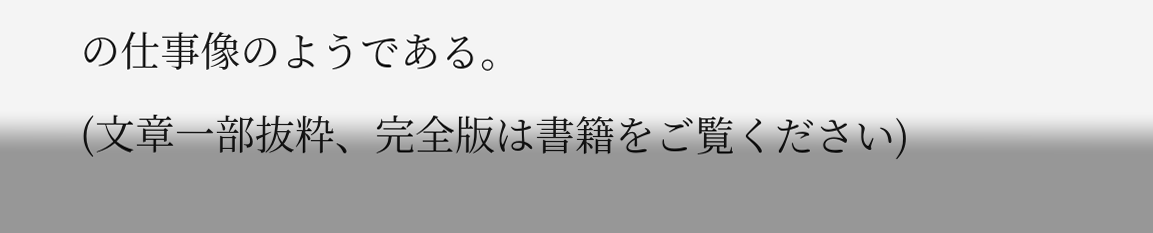の仕事像のようである。
(文章一部抜粋、完全版は書籍をご覧ください)